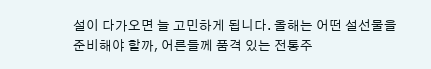설이 다가오면 늘 고민하게 됩니다. 올해는 어떤 설선물을 준비해야 할까, 어른들께 품격 있는 전통주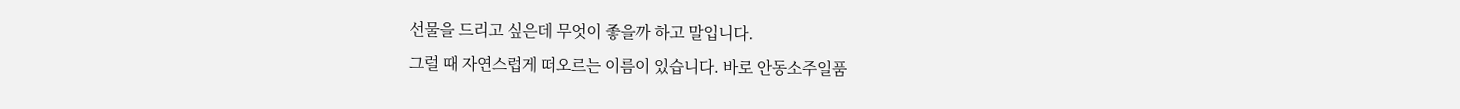선물을 드리고 싶은데 무엇이 좋을까 하고 말입니다.
그럴 때 자연스럽게 떠오르는 이름이 있습니다. 바로 안동소주일품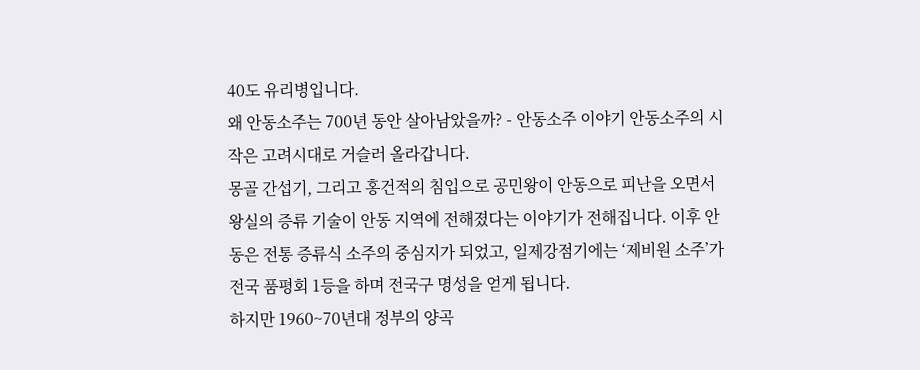40도 유리병입니다.
왜 안동소주는 700년 동안 살아남았을까? - 안동소주 이야기 안동소주의 시작은 고려시대로 거슬러 올라갑니다.
몽골 간섭기, 그리고 홍건적의 침입으로 공민왕이 안동으로 피난을 오면서 왕실의 증류 기술이 안동 지역에 전해졌다는 이야기가 전해집니다. 이후 안동은 전통 증류식 소주의 중심지가 되었고, 일제강점기에는 ‘제비원 소주’가 전국 품평회 1등을 하며 전국구 명성을 얻게 됩니다.
하지만 1960~70년대 정부의 양곡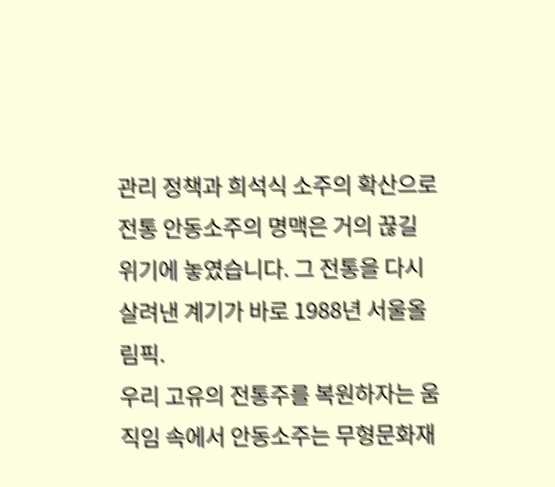관리 정책과 희석식 소주의 확산으로 전통 안동소주의 명맥은 거의 끊길 위기에 놓였습니다. 그 전통을 다시 살려낸 계기가 바로 1988년 서울올림픽.
우리 고유의 전통주를 복원하자는 움직임 속에서 안동소주는 무형문화재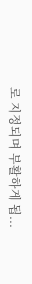로 지정되며 부활하게 됩...